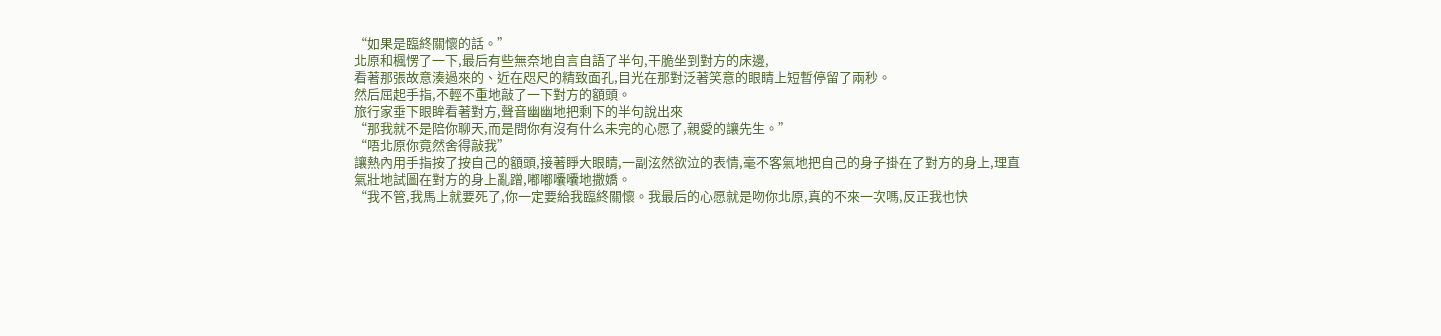“如果是臨終關懷的話。”
北原和楓愣了一下,最后有些無奈地自言自語了半句,干脆坐到對方的床邊,
看著那張故意湊過來的、近在咫尺的精致面孔,目光在那對泛著笑意的眼睛上短暫停留了兩秒。
然后屈起手指,不輕不重地敲了一下對方的額頭。
旅行家垂下眼眸看著對方,聲音幽幽地把剩下的半句說出來
“那我就不是陪你聊天,而是問你有沒有什么未完的心愿了,親愛的讓先生。”
“唔北原你竟然舍得敲我”
讓熱內用手指按了按自己的額頭,接著睜大眼睛,一副泫然欲泣的表情,毫不客氣地把自己的身子掛在了對方的身上,理直氣壯地試圖在對方的身上亂蹭,嘟嘟囔囔地撒嬌。
“我不管,我馬上就要死了,你一定要給我臨終關懷。我最后的心愿就是吻你北原,真的不來一次嗎,反正我也快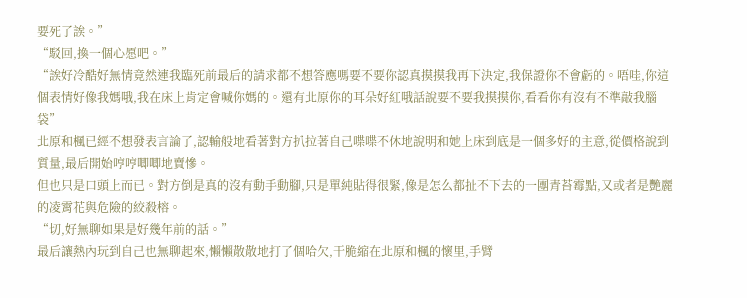要死了誒。”
“駁回,換一個心愿吧。”
“誒好冷酷好無情竟然連我臨死前最后的請求都不想答應嗎要不要你認真摸摸我再下決定,我保證你不會虧的。唔哇,你這個表情好像我媽哦,我在床上肯定會喊你媽的。還有北原你的耳朵好紅哦話說要不要我摸摸你,看看你有沒有不準敲我腦袋”
北原和楓已經不想發表言論了,認輸般地看著對方扒拉著自己喋喋不休地說明和她上床到底是一個多好的主意,從價格說到質量,最后開始哼哼唧唧地賣慘。
但也只是口頭上而已。對方倒是真的沒有動手動腳,只是單純貼得很緊,像是怎么都扯不下去的一團青苔霉點,又或者是艷麗的凌霄花與危險的絞殺榕。
“切,好無聊如果是好幾年前的話。”
最后讓熱內玩到自己也無聊起來,懶懶散散地打了個哈欠,干脆縮在北原和楓的懷里,手臂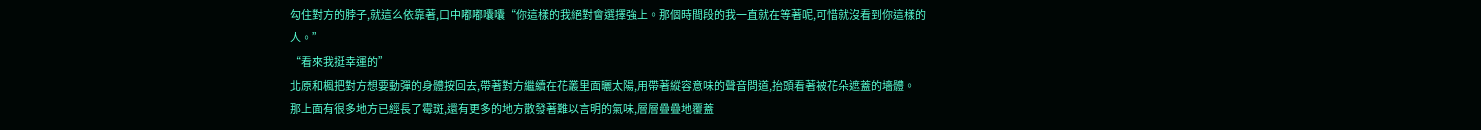勾住對方的脖子,就這么依靠著,口中嘟嘟囔囔“你這樣的我絕對會選擇強上。那個時間段的我一直就在等著呢,可惜就沒看到你這樣的人。”
“看來我挺幸運的”
北原和楓把對方想要動彈的身體按回去,帶著對方繼續在花叢里面曬太陽,用帶著縱容意味的聲音問道,抬頭看著被花朵遮蓋的墻體。
那上面有很多地方已經長了霉斑,還有更多的地方散發著難以言明的氣味,層層疊疊地覆蓋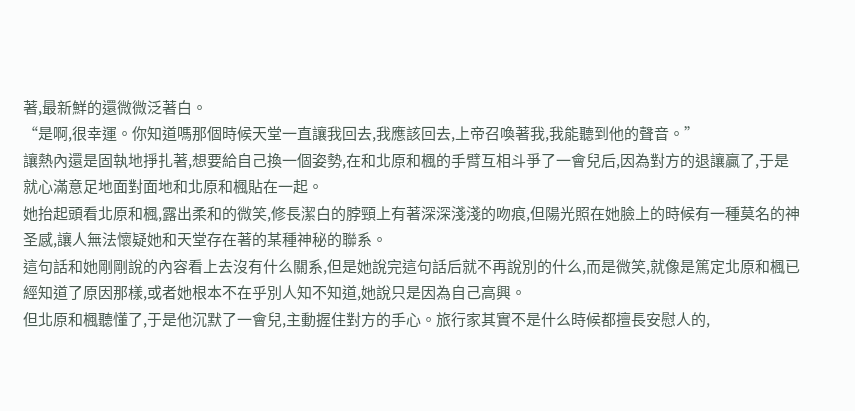著,最新鮮的還微微泛著白。
“是啊,很幸運。你知道嗎那個時候天堂一直讓我回去,我應該回去,上帝召喚著我,我能聽到他的聲音。”
讓熱內還是固執地掙扎著,想要給自己換一個姿勢,在和北原和楓的手臂互相斗爭了一會兒后,因為對方的退讓贏了,于是就心滿意足地面對面地和北原和楓貼在一起。
她抬起頭看北原和楓,露出柔和的微笑,修長潔白的脖頸上有著深深淺淺的吻痕,但陽光照在她臉上的時候有一種莫名的神圣感,讓人無法懷疑她和天堂存在著的某種神秘的聯系。
這句話和她剛剛說的內容看上去沒有什么關系,但是她說完這句話后就不再說別的什么,而是微笑,就像是篤定北原和楓已經知道了原因那樣,或者她根本不在乎別人知不知道,她說只是因為自己高興。
但北原和楓聽懂了,于是他沉默了一會兒,主動握住對方的手心。旅行家其實不是什么時候都擅長安慰人的,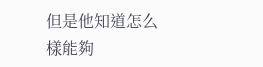但是他知道怎么樣能夠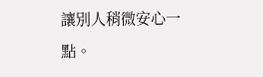讓別人稍微安心一點。